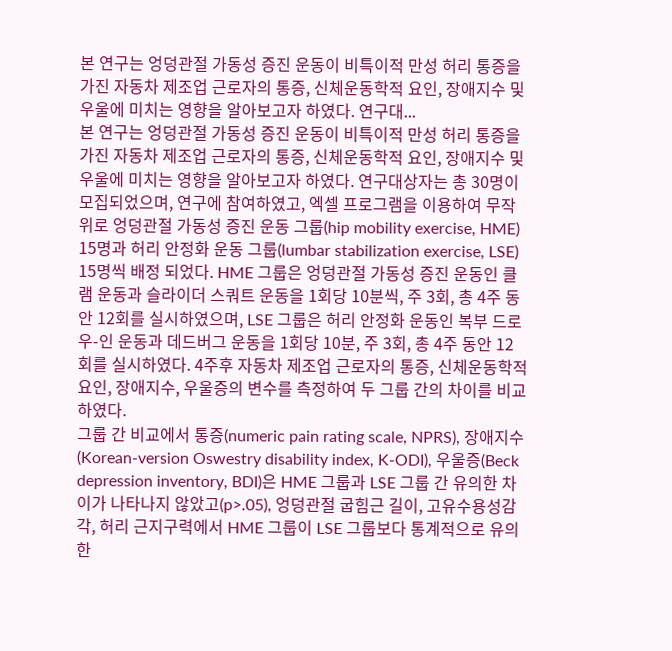본 연구는 엉덩관절 가동성 증진 운동이 비특이적 만성 허리 통증을 가진 자동차 제조업 근로자의 통증, 신체운동학적 요인, 장애지수 및 우울에 미치는 영향을 알아보고자 하였다. 연구대...
본 연구는 엉덩관절 가동성 증진 운동이 비특이적 만성 허리 통증을 가진 자동차 제조업 근로자의 통증, 신체운동학적 요인, 장애지수 및 우울에 미치는 영향을 알아보고자 하였다. 연구대상자는 총 30명이 모집되었으며, 연구에 참여하였고, 엑셀 프로그램을 이용하여 무작위로 엉덩관절 가동성 증진 운동 그룹(hip mobility exercise, HME) 15명과 허리 안정화 운동 그룹(lumbar stabilization exercise, LSE) 15명씩 배정 되었다. HME 그룹은 엉덩관절 가동성 증진 운동인 클램 운동과 슬라이더 스쿼트 운동을 1회당 10분씩, 주 3회, 총 4주 동안 12회를 실시하였으며, LSE 그룹은 허리 안정화 운동인 복부 드로우-인 운동과 데드버그 운동을 1회당 10분, 주 3회, 총 4주 동안 12회를 실시하였다. 4주후 자동차 제조업 근로자의 통증, 신체운동학적요인, 장애지수, 우울증의 변수를 측정하여 두 그룹 간의 차이를 비교하였다.
그룹 간 비교에서 통증(numeric pain rating scale, NPRS), 장애지수(Korean-version Oswestry disability index, K-ODI), 우울증(Beck depression inventory, BDI)은 HME 그룹과 LSE 그룹 간 유의한 차이가 나타나지 않았고(p>.05), 엉덩관절 굽힘근 길이, 고유수용성감각, 허리 근지구력에서 HME 그룹이 LSE 그룹보다 통계적으로 유의한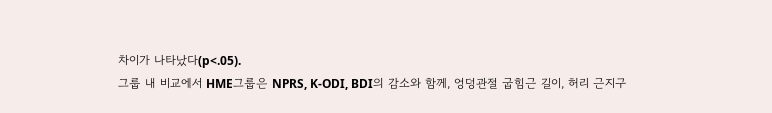차이가 나타났다(p<.05).
그룹 내 비교에서 HME그룹은 NPRS, K-ODI, BDI의 감소와 함께, 엉덩관절 굽힘근 길이, 허리 근지구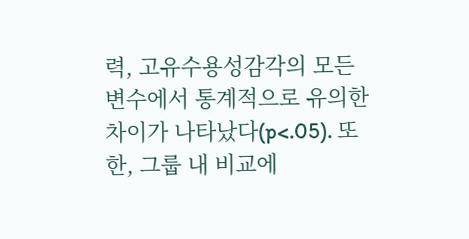력, 고유수용성감각의 모든 변수에서 통계적으로 유의한 차이가 나타났다(p<.05). 또한, 그룹 내 비교에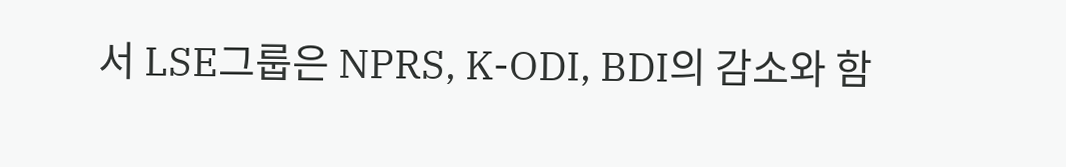서 LSE그룹은 NPRS, K-ODI, BDI의 감소와 함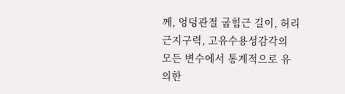께, 엉덩관절 굽힘근 길이, 허리 근지구력, 고유수용성감각의 모든 변수에서 통계적으로 유의한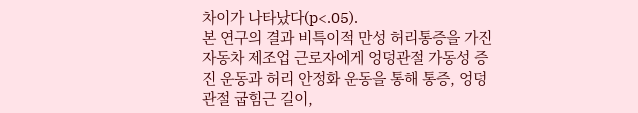차이가 나타났다(p<.05).
본 연구의 결과 비특이적 만성 허리통증을 가진 자동차 제조업 근로자에게 엉덩관절 가동성 증진 운동과 허리 안정화 운동을 통해 통증, 엉덩관절 굽힘근 길이,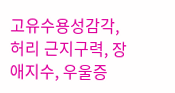고유수용성감각, 허리 근지구력, 장애지수, 우울증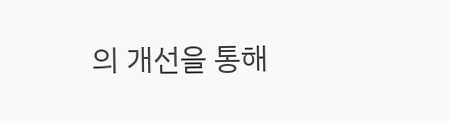의 개선을 통해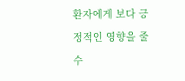환자에게 보다 긍정적인 영향을 줄 수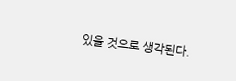있을 것으로 생각된다.